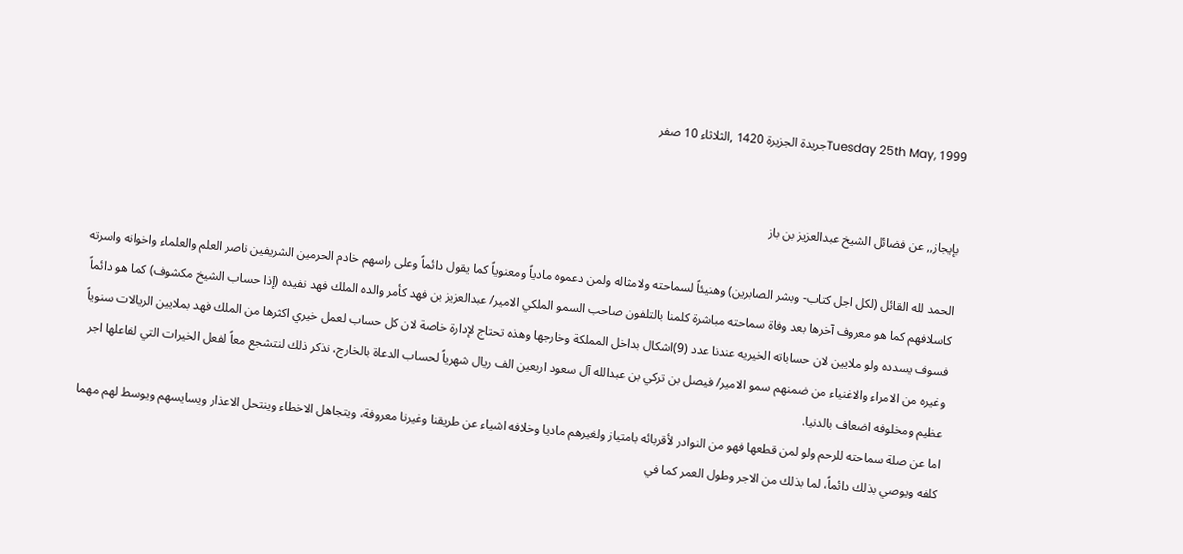Tuesday 25th May, 1999جريدة الجزيرة 1420 ,الثلاثاء 10 صفر


بإيجاز,, عن فضائل الشيخ عبدالعزيز بن باز

الحمد لله القائل (لكل اجل كتاب- وبشر الصابرين) وهنيئاً لسماحته ولامثاله ولمن دعموه مادياً ومعنوياً كما يقول دائماً وعلى راسهم خادم الحرمين الشريفين ناصر العلم والعلماء واخوانه واسرته كاسلافهم كما هو معروف آخرها بعد وفاة سماحته مباشرة كلمنا بالتلفون صاحب السمو الملكي الامير/ عبدالعزيز بن فهد كأمر والده الملك فهد نفيده (إذا حساب الشيخ مكشوف) كما هو دائماً فسوف يسدده ولو ملايين لان حساباته الخيريه عندنا عدد (9)اشكال بداخل المملكة وخارجها وهذه تحتاج لإدارة خاصة لان كل حساب لعمل خيري اكثرها من الملك فهد بملايين الريالات سنوياً وغيره من الامراء والاغنياء من ضمنهم سمو الامير/ فيصل بن تركي بن عبدالله آل سعود اربعين الف ريال شهرياً لحساب الدعاة بالخارج، نذكر ذلك لنتشجع معاً لفعل الخيرات التي لفاعلها اجر عظيم ومخلوفه اضعاف بالدنيا.
اما عن صلة سماحته للرحم ولو لمن قطعها فهو من النوادر لأقربائه بامتياز ولغيرهم ماديا وخلافه اشياء عن طريقنا وغيرنا معروفة، ويتجاهل الاخطاء وينتحل الاعذار ويسايسهم ويوسط لهم مهما كلفه ويوصي بذلك دائماً، لما بذلك من الاجر وطول العمر كما في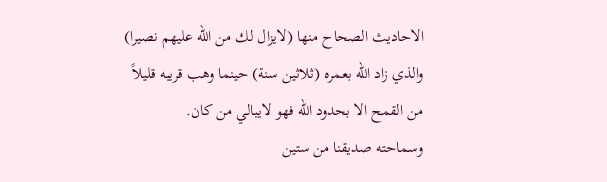الاحاديث الصحاح منها (لايزال لك من الله عليهم نصيرا) والذي زاد الله بعمره (ثلاثين سنة) حينما وهب قريبه قليلاً من القمح الا بحدود الله فهو لايبالي من كان.
وسماحته صديقنا من ستين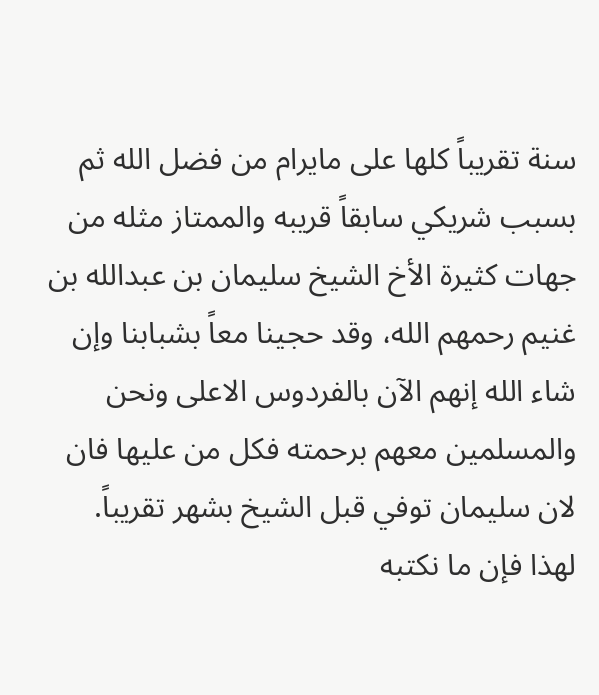سنة تقريباً كلها على مايرام من فضل الله ثم بسبب شريكي سابقاً قريبه والممتاز مثله من جهات كثيرة الأخ الشيخ سليمان بن عبدالله بن غنيم رحمهم الله، وقد حجينا معاً بشبابنا وإن شاء الله إنهم الآن بالفردوس الاعلى ونحن والمسلمين معهم برحمته فكل من عليها فان لان سليمان توفي قبل الشيخ بشهر تقريباً.
لهذا فإن ما نكتبه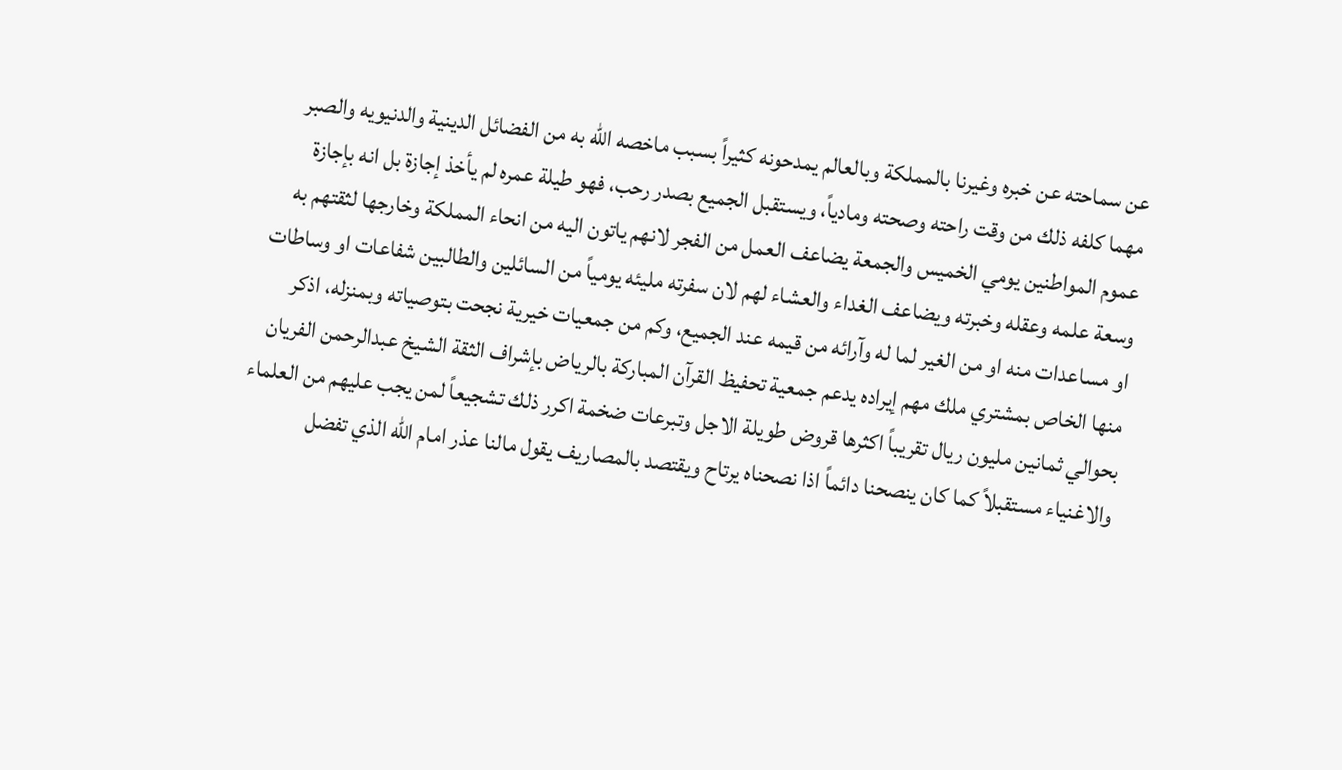عن سماحته عن خبره وغيرنا بالمملكة وبالعالم يمدحونه كثيراً بسبب ماخصه الله به من الفضائل الدينية والدنيويه والصبر مهما كلفه ذلك من وقت راحته وصحته ومادياً، ويستقبل الجميع بصدر رحب، فهو طيلة عمره لم يأخذ إجازة بل انه بإجازة عموم المواطنين يومي الخميس والجمعة يضاعف العمل من الفجر لانهم ياتون اليه من انحاء المملكة وخارجها لثقتهم به وسعة علمه وعقله وخبرته ويضاعف الغداء والعشاء لهم لان سفرته مليئه يومياً من السائلين والطالبين شفاعات او وساطات او مساعدات منه او من الغير لما له وآرائه من قيمه عند الجميع، وكم من جمعيات خيرية نجحت بتوصياته وبمنزله، اذكر منها الخاص بمشتري ملك مهم إيراده يدعم جمعية تحفيظ القرآن المباركة بالرياض بإشراف الثقة الشيخ عبدالرحمن الفريان بحوالي ثمانين مليون ريال تقريباً اكثرها قروض طويلة الاجل وتبرعات ضخمة اكرر ذلك تشجيعاً لمن يجب عليهم من العلماء والاغنياء مستقبلاً كما كان ينصحنا دائماً اذا نصحناه يرتاح ويقتصد بالمصاريف يقول مالنا عذر امام الله الذي تفضل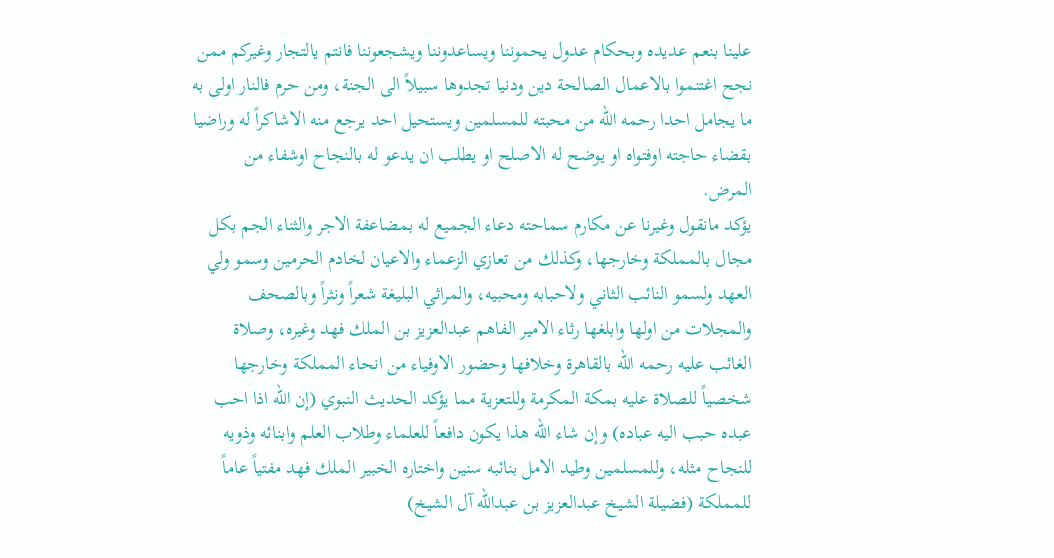علينا بنعم عديده وبحكام عدول يحموننا ويساعدوننا ويشجعوننا فانتم يالتجار وغيركم ممن نجح اغتنموا بالاعمال الصالحة دين ودنيا تجدوها سبيلاً الى الجنة، ومن حرم فالنار اولى به ما يجامل احدا رحمه الله من محبته للمسلمين ويستحيل احد يرجع منه الاشاكراً له وراضيا بقضاء حاجته اوفتواه او يوضح له الاصلح او يطلب ان يدعو له بالنجاح اوشفاء من المرض.
يؤكد مانقول وغيرنا عن مكارم سماحته دعاء الجميع له بمضاعفة الاجر والثناء الجم بكل مجال بالمملكة وخارجها، وكذلك من تعازي الزعماء والاعيان لخادم الحرمين وسمو ولي العهد ولسمو النائب الثاني ولاحبابه ومحبيه، والمراثي البليغة شعراً ونثراً وبالصحف والمجلات من اولها وابلغها رثاء الامير الفاهم عبدالعزيز بن الملك فهد وغيره، وصلاة الغائب عليه رحمه الله بالقاهرة وخلافها وحضور الاوفياء من انحاء المملكة وخارجها شخصياً للصلاة عليه بمكة المكرمة وللتعزية مما يؤكد الحديث النبوي (إن الله اذا احب عبده حبب اليه عباده) وإن شاء الله هذا يكون دافعاً للعلماء وطلاب العلم وابنائه وذويه للنجاح مثله، وللمسلمين وطيد الامل بنائبه سنين واختاره الخبير الملك فهد مفتياً عاماً للمملكة (فضيلة الشيخ عبدالعزيز بن عبدالله آل الشيخ)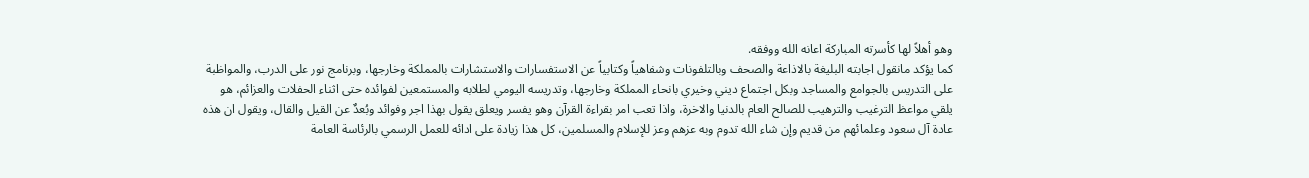وهو أهلاً لها كأسرته المباركة اعانه الله ووفقه.
كما يؤكد مانقول اجابته البليغة بالاذاعة والصحف وبالتلفونات وشفاهياً وكتابياً عن الاستفسارات والاستشارات بالمملكة وخارجها، وبرنامج نور على الدرب، والمواظبة على التدريس بالجوامع والمساجد وبكل اجتماع ديني وخيري بانحاء المملكة وخارجها، وتدريسه اليومي لطلابه والمستمعين لفوائده حتى اثناء الحفلات والعزائم، هو يلقي مواعظ الترغيب والترهيب للصالح العام بالدنيا والاخرة، واذا تعب امر بقراءة القرآن وهو يفسر ويعلق يقول بهذا اجر وفوائد وبُعدٌ عن القيل والقال، ويقول ان هذه عادة آل سعود وعلمائهم من قديم وإن شاء الله تدوم وبه عزهم وعز للإسلام والمسلمين، كل هذا زيادة على ادائه للعمل الرسمي بالرئاسة العامة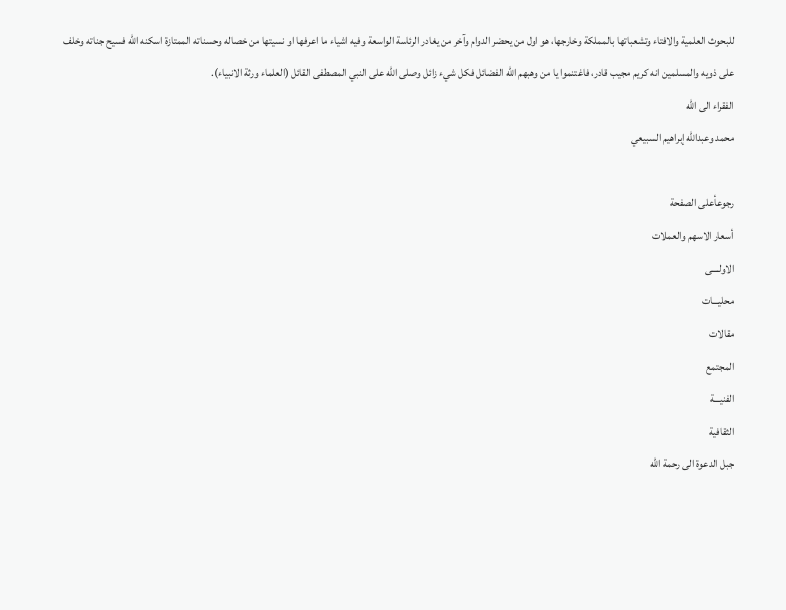للبحوث العلمية والافتاء وتشعباتها بالمملكة وخارجها، هو اول من يحضر الدوام وآخر من يغادر الرئاسة الواسعة وفيه اشياء ما اعرفها او نسيتها من خصاله وحسناته الممتازة اسكنه الله فسيح جناته وخلف على ذويه والمسلمين انه كريم مجيب قادر، فاغتنموا يا من وهبهم الله الفضائل فكل شيء زائل وصلى الله على النبي المصطفى القائل (العلماء ورثة الانبياء).
الفقراء الى الله
محمد وعبدالله إبراهيم السبيعي

رجوعأعلى الصفحة
أسعار الاسهم والعملات
الاولــــى
محليـــات
مقالات
المجتمع
الفنيـــة
الثقافية
جبل الدعوة الى رحمة الله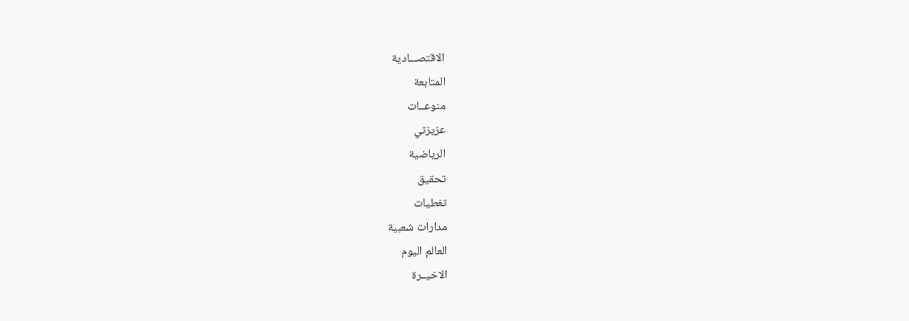الاقتصـــادية
المتابعة
منوعــات
عزيزتي
الرياضية
تحقيق
تغطيات
مدارات شعبية
العالم اليوم
الاخيــرة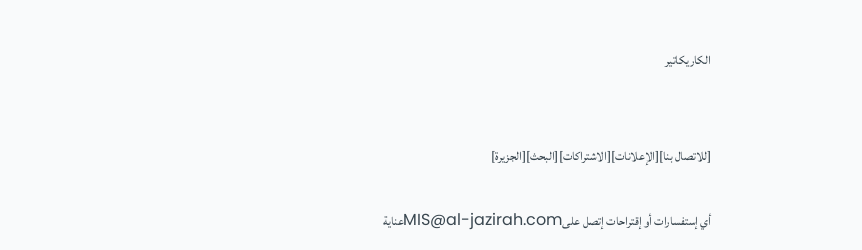الكاريكاتير


[للاتصال بنا][الإعلانات][الاشتراكات][البحث][الجزيرة]

أي إستفسارات أو إقتراحات إتصل علىMIS@al-jazirah.comعناية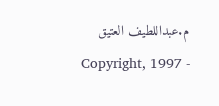م.عبداللطيف العتيق
Copyright, 1997 -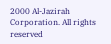2000 Al-Jazirah Corporation. All rights reserved